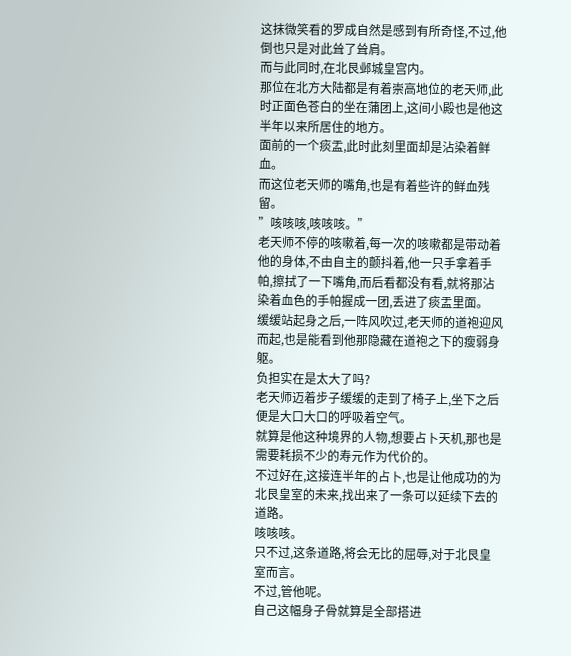这抹微笑看的罗成自然是感到有所奇怪,不过,他倒也只是对此耸了耸肩。
而与此同时,在北艮邺城皇宫内。
那位在北方大陆都是有着崇高地位的老天师,此时正面色苍白的坐在蒲团上,这间小殿也是他这半年以来所居住的地方。
面前的一个痰盂,此时此刻里面却是沾染着鲜血。
而这位老天师的嘴角,也是有着些许的鲜血残留。
”咳咳咳,咳咳咳。”
老天师不停的咳嗽着,每一次的咳嗽都是带动着他的身体,不由自主的颤抖着,他一只手拿着手帕,擦拭了一下嘴角,而后看都没有看,就将那沾染着血色的手帕握成一团,丢进了痰盂里面。
缓缓站起身之后,一阵风吹过,老天师的道袍迎风而起,也是能看到他那隐藏在道袍之下的瘦弱身躯。
负担实在是太大了吗?
老天师迈着步子缓缓的走到了椅子上,坐下之后便是大口大口的呼吸着空气。
就算是他这种境界的人物,想要占卜天机,那也是需要耗损不少的寿元作为代价的。
不过好在,这接连半年的占卜,也是让他成功的为北艮皇室的未来,找出来了一条可以延续下去的道路。
咳咳咳。
只不过,这条道路,将会无比的屈辱,对于北艮皇室而言。
不过,管他呢。
自己这幅身子骨就算是全部搭进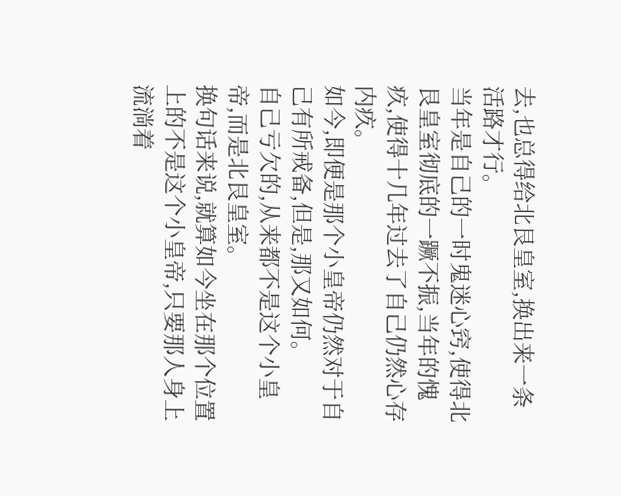去,也总得给北艮皇室,换出来一条活路才行。
当年是自己的一时鬼迷心窍,使得北艮皇室彻底的一蹶不振,当年的愧疚,使得十几年过去了自己仍然心存内疚。
如今,即便是那个小皇帝仍然对于自己有所戒备,但是,那又如何。
自己亏欠的,从来都不是这个小皇帝,而是北艮皇室。
换句话来说,就算如今坐在那个位置上的不是这个小皇帝,只要那人身上流淌着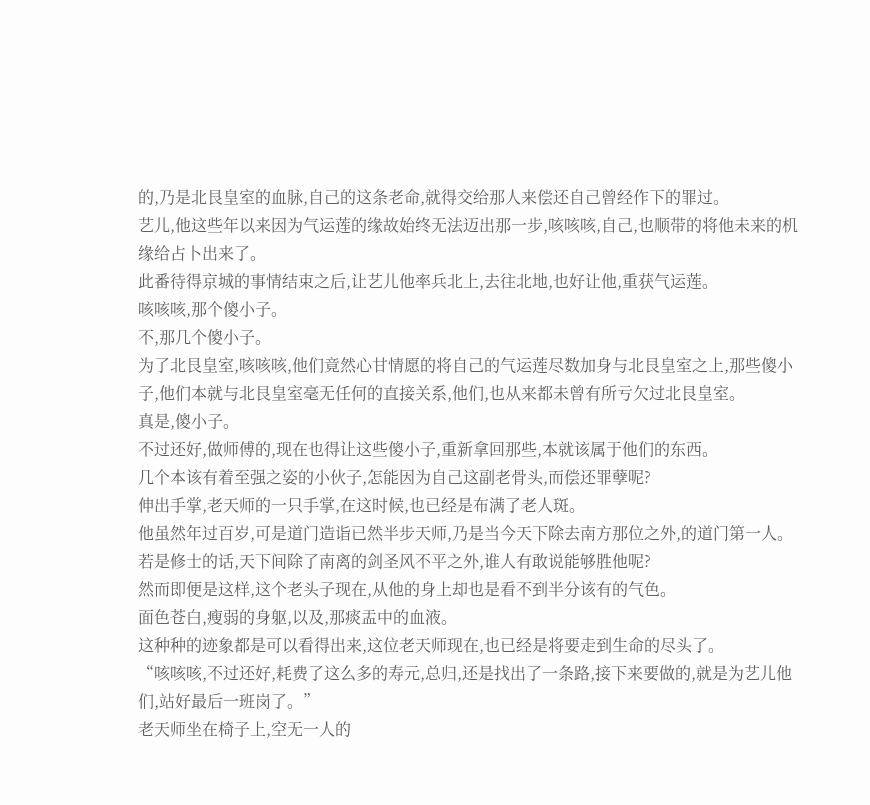的,乃是北艮皇室的血脉,自己的这条老命,就得交给那人来偿还自己曾经作下的罪过。
艺儿,他这些年以来因为气运莲的缘故始终无法迈出那一步,咳咳咳,自己,也顺带的将他未来的机缘给占卜出来了。
此番待得京城的事情结束之后,让艺儿他率兵北上,去往北地,也好让他,重获气运莲。
咳咳咳,那个傻小子。
不,那几个傻小子。
为了北艮皇室,咳咳咳,他们竟然心甘情愿的将自己的气运莲尽数加身与北艮皇室之上,那些傻小子,他们本就与北艮皇室毫无任何的直接关系,他们,也从来都未曾有所亏欠过北艮皇室。
真是,傻小子。
不过还好,做师傅的,现在也得让这些傻小子,重新拿回那些,本就该属于他们的东西。
几个本该有着至强之姿的小伙子,怎能因为自己这副老骨头,而偿还罪孽呢?
伸出手掌,老天师的一只手掌,在这时候,也已经是布满了老人斑。
他虽然年过百岁,可是道门造诣已然半步天师,乃是当今天下除去南方那位之外,的道门第一人。
若是修士的话,天下间除了南离的剑圣风不平之外,谁人有敢说能够胜他呢?
然而即便是这样,这个老头子现在,从他的身上却也是看不到半分该有的气色。
面色苍白,瘦弱的身躯,以及,那痰盂中的血液。
这种种的迹象都是可以看得出来,这位老天师现在,也已经是将要走到生命的尽头了。
“咳咳咳,不过还好,耗费了这么多的寿元,总归,还是找出了一条路,接下来要做的,就是为艺儿他们,站好最后一班岗了。”
老天师坐在椅子上,空无一人的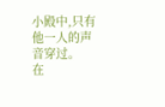小殿中,只有他一人的声音穿过。
在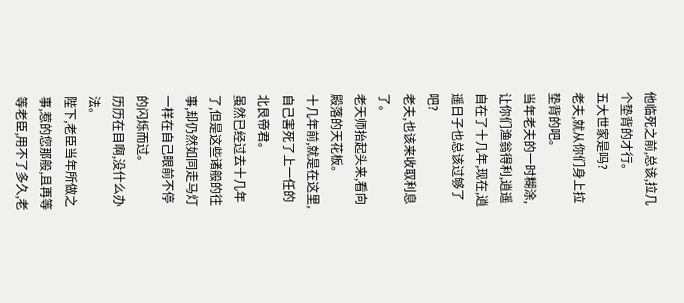他临死之前,总该,拉几个垫背的才行。
五大世家是吗?
老夫,就从你们身上拉垫背的吧。
当年老夫的一时糊涂,让你们渔翁得利,逍遥自在了十几年,现在,逍遥日子也总该过够了吧?
老夫,也该来收取利息了。
老天师抬起头来,看向殿落的天花板。
十几年前,就是在这里,自己害死了上一任的北艮帝君。
虽然已经过去十几年了,但是这些诸般的往事,却仍然如同走马灯一样在自己眼前不停的闪烁而过。
历历在目啊,没什么办法。
陛下,老臣当年所做之事,惹的您那般,且再等等老臣,用不了多久,老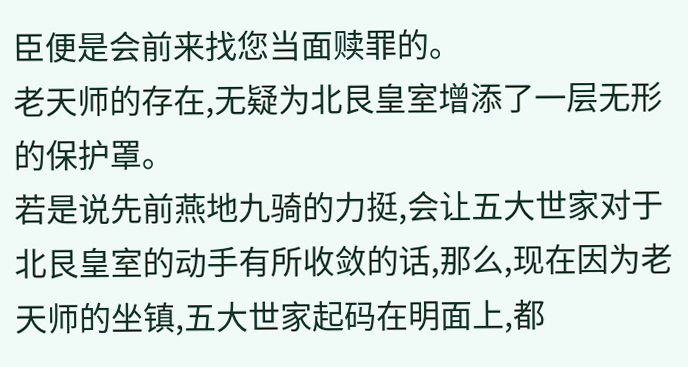臣便是会前来找您当面赎罪的。
老天师的存在,无疑为北艮皇室增添了一层无形的保护罩。
若是说先前燕地九骑的力挺,会让五大世家对于北艮皇室的动手有所收敛的话,那么,现在因为老天师的坐镇,五大世家起码在明面上,都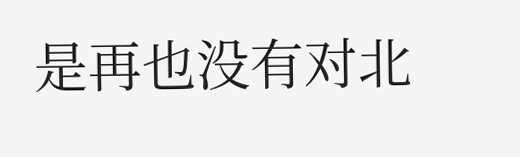是再也没有对北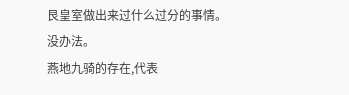艮皇室做出来过什么过分的事情。
没办法。
燕地九骑的存在,代表